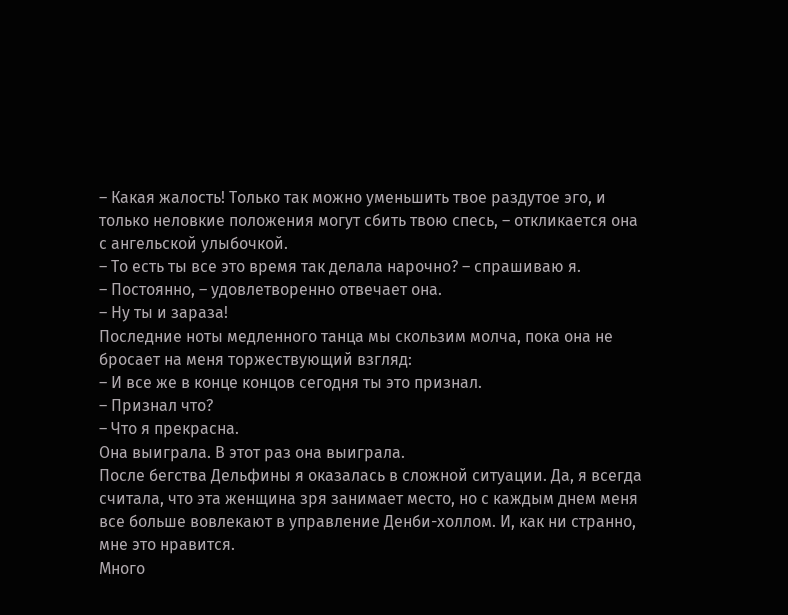– Какая жалость! Только так можно уменьшить твое раздутое эго, и только неловкие положения могут сбить твою спесь, – откликается она с ангельской улыбочкой.
– То есть ты все это время так делала нарочно? – спрашиваю я.
– Постоянно, – удовлетворенно отвечает она.
– Ну ты и зараза!
Последние ноты медленного танца мы скользим молча, пока она не бросает на меня торжествующий взгляд:
– И все же в конце концов сегодня ты это признал.
– Признал что?
– Что я прекрасна.
Она выиграла. В этот раз она выиграла.
После бегства Дельфины я оказалась в сложной ситуации. Да, я всегда считала, что эта женщина зря занимает место, но с каждым днем меня все больше вовлекают в управление Денби-холлом. И, как ни странно, мне это нравится.
Много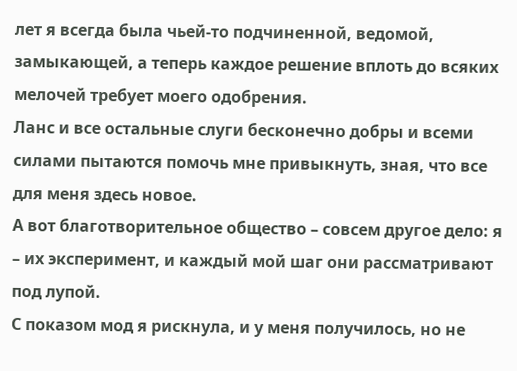лет я всегда была чьей-то подчиненной, ведомой, замыкающей, а теперь каждое решение вплоть до всяких мелочей требует моего одобрения.
Ланс и все остальные слуги бесконечно добры и всеми силами пытаются помочь мне привыкнуть, зная, что все для меня здесь новое.
А вот благотворительное общество – совсем другое дело: я – их эксперимент, и каждый мой шаг они рассматривают под лупой.
С показом мод я рискнула, и у меня получилось, но не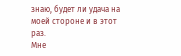знаю, будет ли удача на моей стороне и в этот раз.
Мне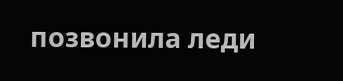позвонила леди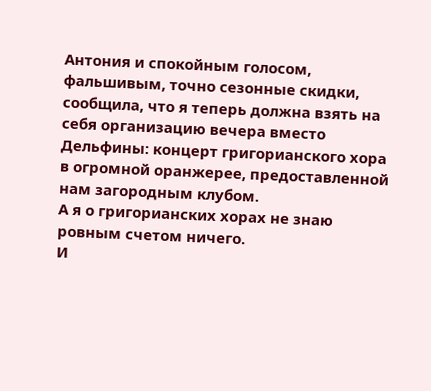Антония и спокойным голосом, фальшивым, точно сезонные скидки, сообщила, что я теперь должна взять на себя организацию вечера вместо Дельфины: концерт григорианского хора в огромной оранжерее, предоставленной нам загородным клубом.
А я о григорианских хорах не знаю ровным счетом ничего.
И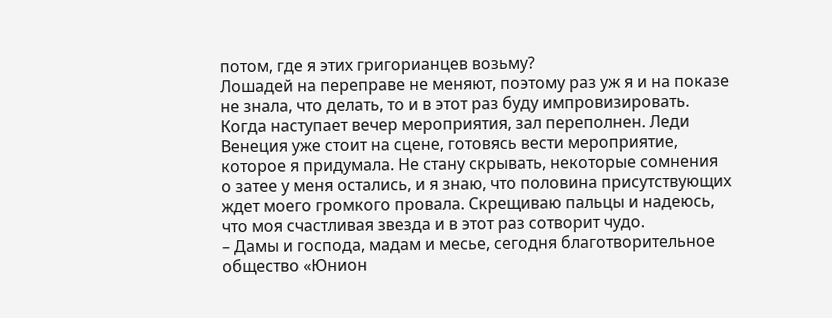потом, где я этих григорианцев возьму?
Лошадей на переправе не меняют, поэтому раз уж я и на показе не знала, что делать, то и в этот раз буду импровизировать.
Когда наступает вечер мероприятия, зал переполнен. Леди Венеция уже стоит на сцене, готовясь вести мероприятие, которое я придумала. Не стану скрывать, некоторые сомнения о затее у меня остались, и я знаю, что половина присутствующих ждет моего громкого провала. Скрещиваю пальцы и надеюсь, что моя счастливая звезда и в этот раз сотворит чудо.
– Дамы и господа, мадам и месье, сегодня благотворительное общество «Юнион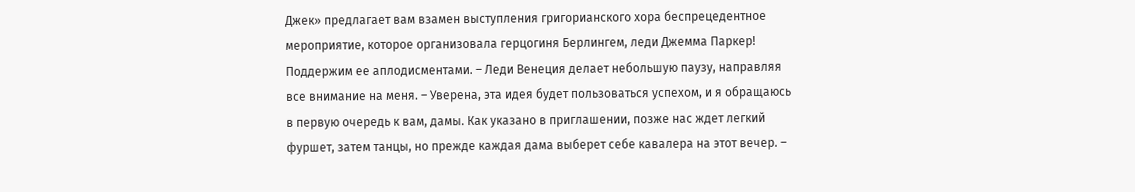Джек» предлагает вам взамен выступления григорианского хора беспрецедентное мероприятие, которое организовала герцогиня Берлингем, леди Джемма Паркер! Поддержим ее аплодисментами. – Леди Венеция делает небольшую паузу, направляя все внимание на меня. – Уверена, эта идея будет пользоваться успехом, и я обращаюсь в первую очередь к вам, дамы. Как указано в приглашении, позже нас ждет легкий фуршет, затем танцы, но прежде каждая дама выберет себе кавалера на этот вечер. –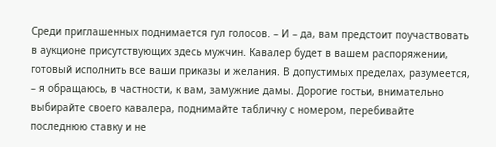Среди приглашенных поднимается гул голосов. – И – да, вам предстоит поучаствовать в аукционе присутствующих здесь мужчин. Кавалер будет в вашем распоряжении, готовый исполнить все ваши приказы и желания. В допустимых пределах, разумеется, – я обращаюсь, в частности, к вам, замужние дамы. Дорогие гостьи, внимательно выбирайте своего кавалера, поднимайте табличку с номером, перебивайте последнюю ставку и не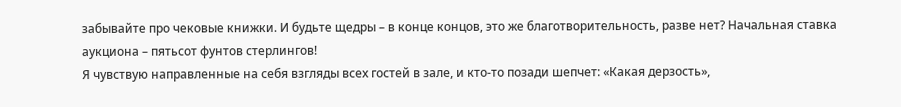забывайте про чековые книжки. И будьте щедры – в конце концов, это же благотворительность, разве нет? Начальная ставка аукциона – пятьсот фунтов стерлингов!
Я чувствую направленные на себя взгляды всех гостей в зале, и кто-то позади шепчет: «Какая дерзость»,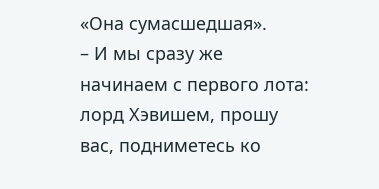«Она сумасшедшая».
– И мы сразу же начинаем с первого лота: лорд Хэвишем, прошу вас, подниметесь ко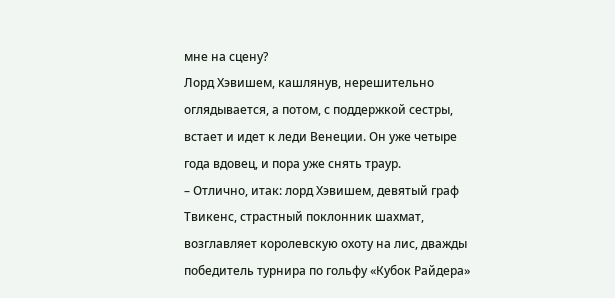мне на сцену?
Лорд Хэвишем, кашлянув, нерешительно оглядывается, а потом, с поддержкой сестры, встает и идет к леди Венеции. Он уже четыре года вдовец, и пора уже снять траур.
– Отлично, итак: лорд Хэвишем, девятый граф Твикенс, страстный поклонник шахмат, возглавляет королевскую охоту на лис, дважды победитель турнира по гольфу «Кубок Райдера»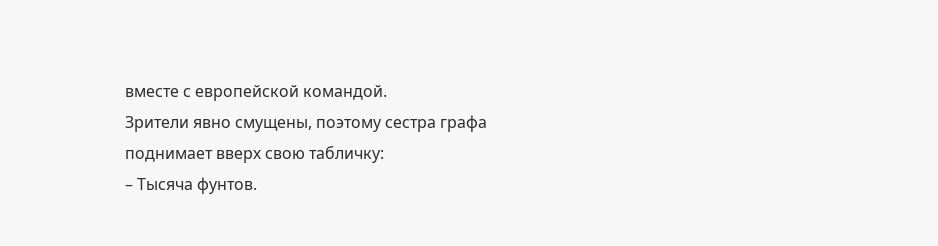вместе с европейской командой.
Зрители явно смущены, поэтому сестра графа поднимает вверх свою табличку:
– Тысяча фунтов.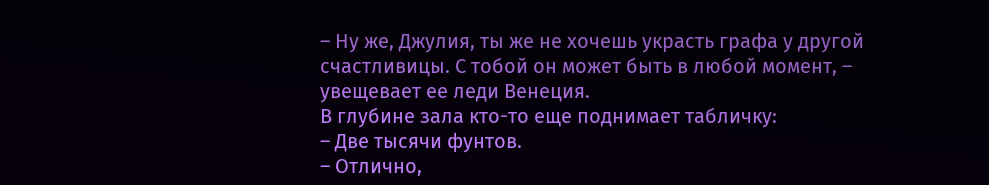– Ну же, Джулия, ты же не хочешь украсть графа у другой счастливицы. С тобой он может быть в любой момент, – увещевает ее леди Венеция.
В глубине зала кто-то еще поднимает табличку:
– Две тысячи фунтов.
– Отлично,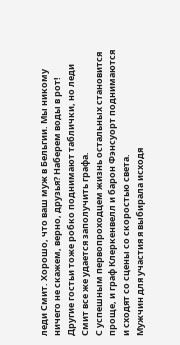леди Смит. Хорошо, что ваш муж в Бельгии. Мы никому ничего не скажем, верно, друзья? Наберем воды в рот!
Другие гостьи тоже робко поднимают таблички, но леди Смит все же удается заполучить графа.
С успешным первопроходцем жизнь остальных становится проще, и граф Клеркенвелл и барон Фэнсуорт поднимаются и сходят со сцены со скоростью света.
Мужчин для участия я выбирала исходя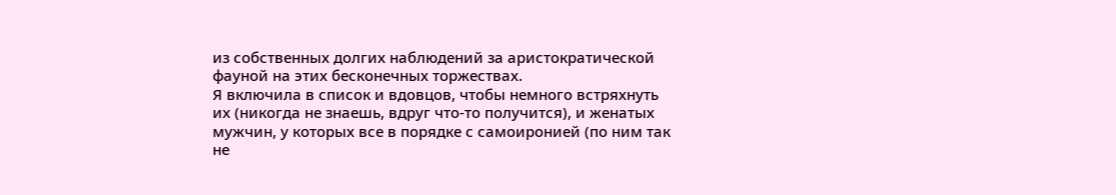из собственных долгих наблюдений за аристократической фауной на этих бесконечных торжествах.
Я включила в список и вдовцов, чтобы немного встряхнуть их (никогда не знаешь, вдруг что-то получится), и женатых мужчин, у которых все в порядке с самоиронией (по ним так не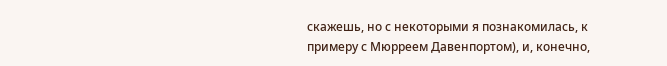скажешь, но с некоторыми я познакомилась, к примеру с Мюрреем Давенпортом), и, конечно,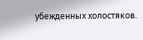убежденных холостяков.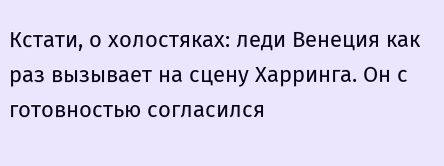Кстати, о холостяках: леди Венеция как раз вызывает на сцену Харринга. Он с готовностью согласился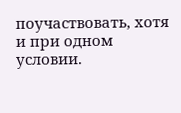поучаствовать, хотя и при одном условии.